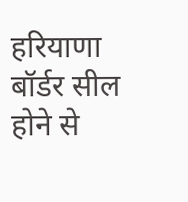हरियाणा बॉर्डर सील होने से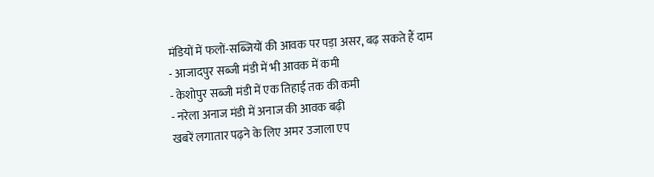मंडियों में फलों-सब्जियों की आवक पर पड़ा असर, बढ़ सकते हैं दाम
- आजादपुर सब्जी मंडी में भी आवक में कमी
- केशोपुर सब्जी मंडी में एक तिहाई तक की कमी
- नरेला अनाज मंडी में अनाज की आवक बढ़ी
खबरें लगातार पढ़ने के लिए अमर उजाला एप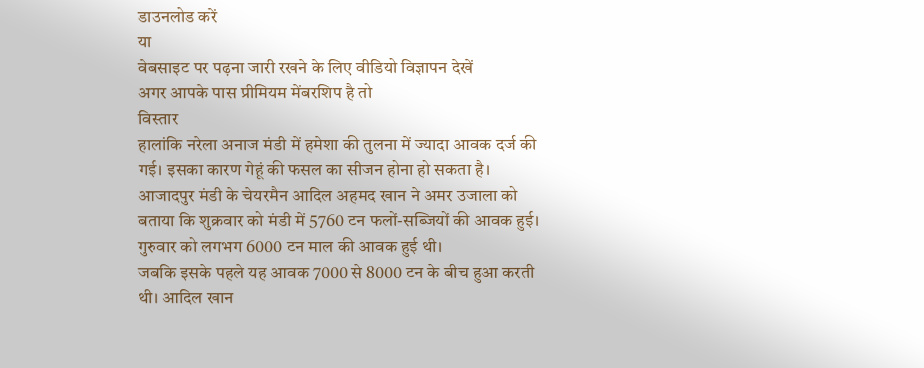डाउनलोड करें
या
वेबसाइट पर पढ़ना जारी रखने के लिए वीडियो विज्ञापन देखें
अगर आपके पास प्रीमियम मेंबरशिप है तो
विस्तार
हालांकि नरेला अनाज मंडी में हमेशा की तुलना में ज्यादा आवक दर्ज की गई। इसका कारण गेहूं की फसल का सीजन होना हो सकता है।
आजादपुर मंडी के चेयरमैन आदिल अहमद खान ने अमर उजाला को बताया कि शुक्रवार को मंडी में 5760 टन फलों-सब्जियों की आवक हुई। गुरुवार को लगभग 6000 टन माल की आवक हुई थी।
जबकि इसके पहले यह आवक 7000 से 8000 टन के बीच हुआ करती थी। आदिल खान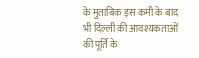के मुताबिक इस कमी के बाद भी दिल्ली की आवश्यकताओं की पूर्ति के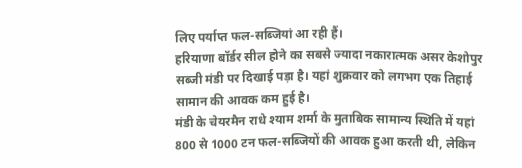लिए पर्याप्त फल-सब्जियां आ रही हैं।
हरियाणा बॉर्डर सील होने का सबसे ज्यादा नकारात्मक असर केशोपुर सब्जी मंडी पर दिखाई पड़ा है। यहां शुक्रवार को लगभग एक तिहाई सामान की आवक कम हुई है।
मंडी के चेयरमैन राधे श्याम शर्मा के मुताबिक सामान्य स्थिति में यहां 800 से 1000 टन फल-सब्जियों की आवक हुआ करती थी, लेकिन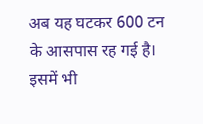अब यह घटकर 600 टन के आसपास रह गई है।
इसमें भी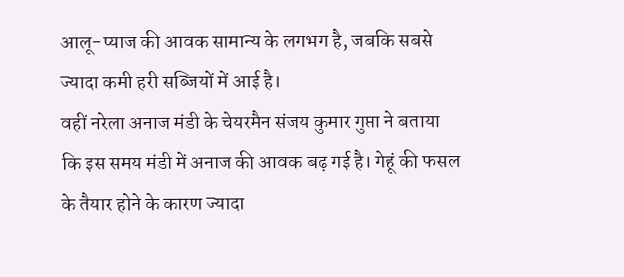आलू-प्याज की आवक सामान्य के लगभग है, जबकि सबसे ज्यादा कमी हरी सब्जियों में आई है।
वहीं नरेला अनाज मंडी के चेयरमैन संजय कुमार गुप्ता ने बताया कि इस समय मंडी में अनाज की आवक बढ़ गई है। गेहूं की फसल के तैयार होने के कारण ज्यादा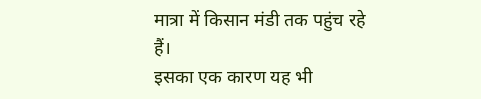मात्रा में किसान मंडी तक पहुंच रहे हैं।
इसका एक कारण यह भी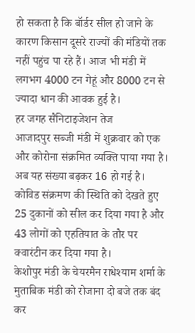हो सकता है कि बॉर्डर सील हो जाने के कारण किसान दूसरे राज्यों की मंडियों तक नहीं पहुंच पा रहे हैं। आज भी मंडी में लगभग 4000 टन गेहूं और 8000 टन से ज्यादा धान की आवक हुई है।
हर जगह सैनिटाइजेशन तेज
आजादपुर सब्जी मंडी में शुक्रवार को एक और कोरोना संक्रमित व्यक्ति पाया गया है। अब यह संख्या बढ़कर 16 हो गई है। कोविड संक्रमण की स्थिति को देखते हुए 25 दुकानों को सील कर दिया गया है और 43 लोगों को एहतियात के तौर पर क्वारंटीन कर दिया गया है।
केशोपुर मंडी के चेयरमैन राधेश्याम शर्मा के मुताबिक मंडी को रोजाना दो बजे तक बंद कर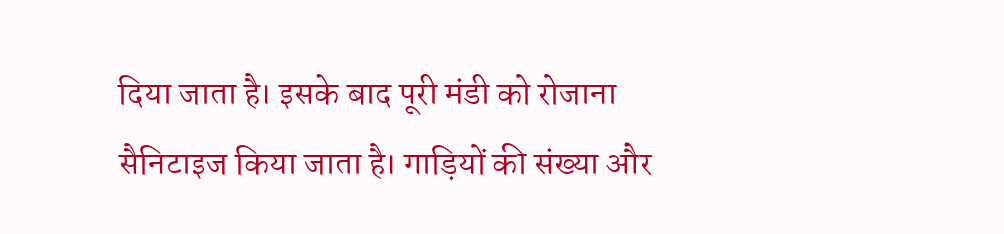दिया जाता है। इसके बाद पूरी मंडी को रोजाना सैनिटाइज किया जाता है। गाड़ियों की संख्या और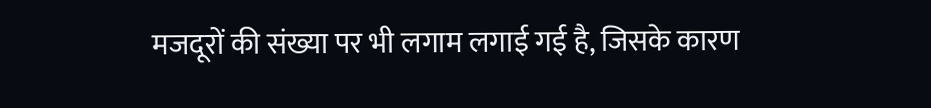मजदूरों की संख्या पर भी लगाम लगाई गई है, जिसके कारण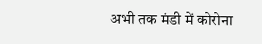अभी तक मंडी में कोरोना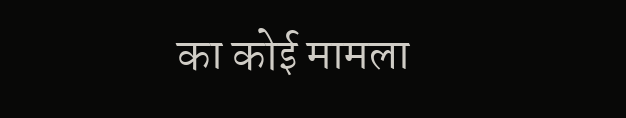का कोई मामला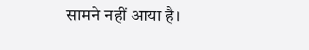सामने नहीं आया है।